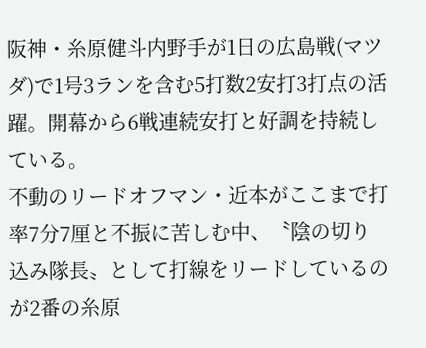阪神・糸原健斗内野手が1日の広島戦(マツダ)で1号3ランを含む5打数2安打3打点の活躍。開幕から6戦連続安打と好調を持続している。
不動のリードオフマン・近本がここまで打率7分7厘と不振に苦しむ中、〝陰の切り込み隊長〟として打線をリードしているのが2番の糸原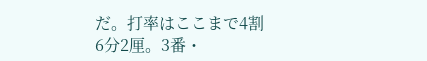だ。打率はここまで4割6分2厘。3番・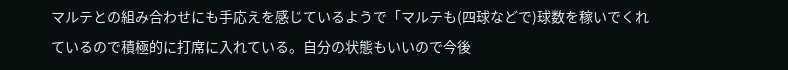マルテとの組み合わせにも手応えを感じているようで「マルテも(四球などで)球数を稼いでくれているので積極的に打席に入れている。自分の状態もいいので今後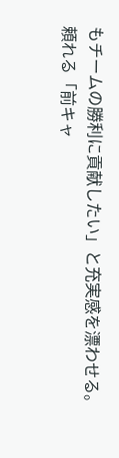もチームの勝利に貢献したい」と充実感を漂わせる。
頼れる「前キャ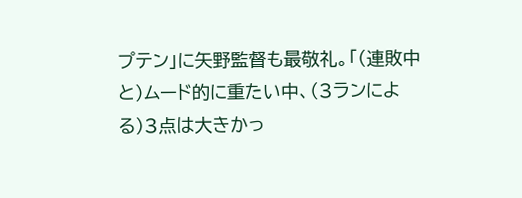プテン」に矢野監督も最敬礼。「(連敗中と)ムード的に重たい中、(3ランによる)3点は大きかっ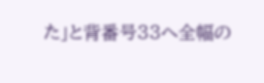た」と背番号33へ全幅の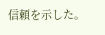信頼を示した。